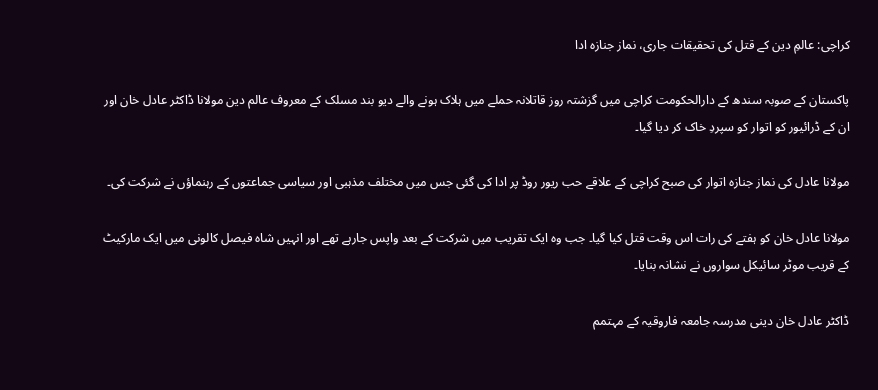کراچی: عالمِ دین کے قتل کی تحقیقات جاری، نماز جنازہ ادا

پاکستان کے صوبہ سندھ کے دارالحکومت کراچی میں گزشتہ روز قاتلانہ حملے میں ہلاک ہونے والے دیو بند مسلک کے معروف عالم دین مولانا ڈاکٹر عادل خان اور ان کے ڈرائیور کو اتوار کو سپردِ خاک کر دیا گیا۔

مولانا عادل کی نماز جنازہ اتوار کی صبح کراچی کے علاقے حب ریور روڈ پر ادا کی گئی جس میں مختلف مذہبی اور سیاسی جماعتوں کے رہنماؤں نے شرکت کی۔

مولانا عادل خان کو ہفتے کی رات اس وقت قتل کیا گیا۔ جب وہ ایک تقریب میں شرکت کے بعد واپس جارہے تھے اور انہیں شاہ فیصل کالونی میں ایک مارکیٹ کے قریب موٹر سائیکل سواروں نے نشانہ بنایا۔

ڈاکٹر عادل خان دینی مدرسہ جامعہ فاروقیہ کے مہتمم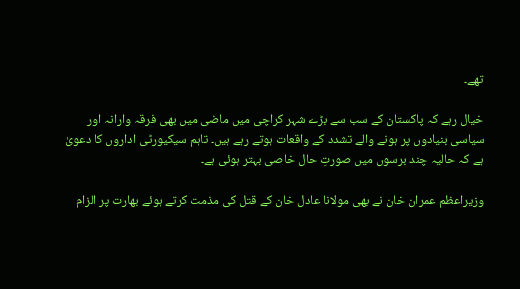تھے۔

خیال رہے کہ پاکستان کے سب سے بڑے شہر کراچی میں ماضی میں بھی فرقہ وارانہ اور سیاسی بنیادوں پر ہونے والے تشدد کے واقعات ہوتے رہے ہیں۔ تاہم سیکیورٹی اداروں کا دعویٰ ہے کہ حالیہ چند برسوں میں صورتِ حال خاصی بہتر ہوئی ہے۔

وزیراعظم عمران خان نے بھی مولانا عادل خان کے قتل کی مذمت کرتے ہوئے بھارت پر الزام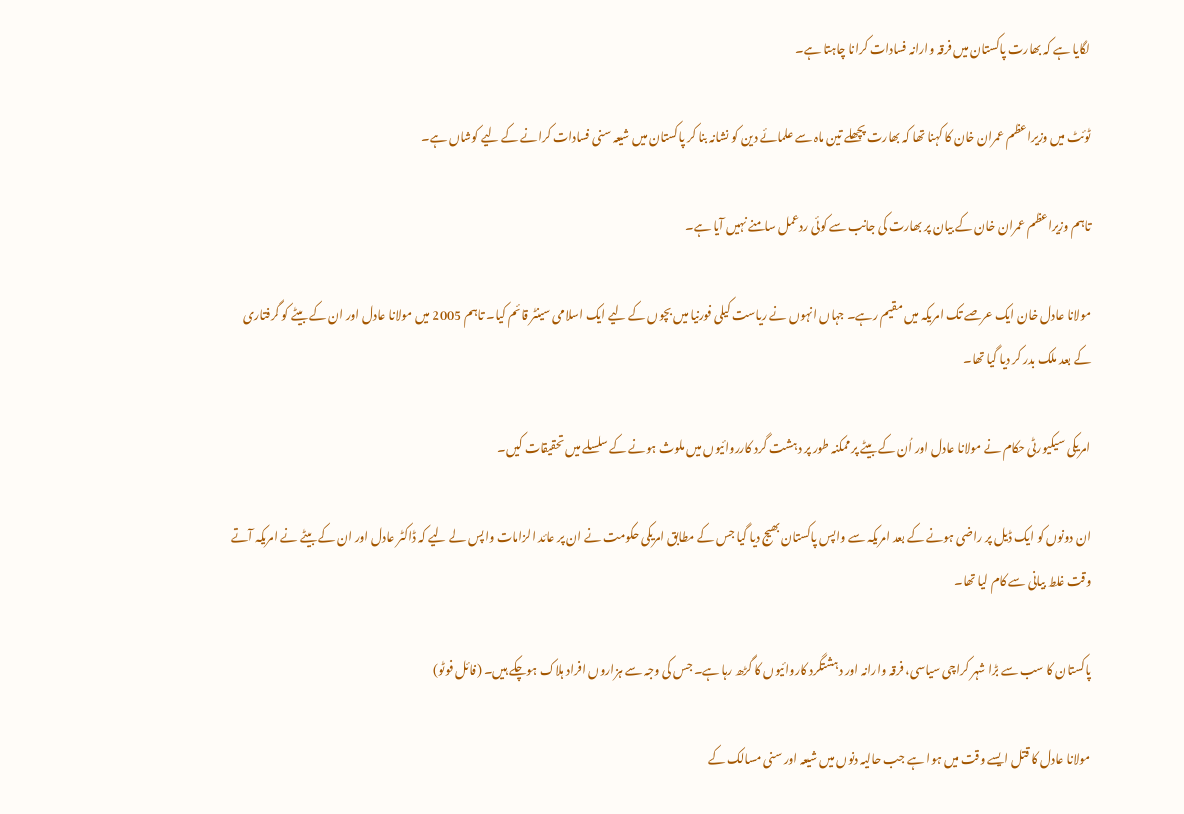لگایا ہے کہ بھارت پاکستان میں فرقہ وارانہ فسادات کرانا چاہتا ہے۔

ٹوئٹ میں وزیراعظم عمران خان کا کہنا تھا کہ بھارت پچھلے تین ماہ سے علمائے دین کو نشانہ بنا کر پاکستان میں شیعہ سنی فسادات کرانے کے لیے کوشاں ہے۔

تاہم وزیراعظم عمران خان کے بیان پر بھارت کی جانب سے کوئی ردعمل سامنے نہیں آیا ہے۔

مولانا عادل خان ایک عرصے تک امریکہ میں مقیم رہے۔ جہاں انہوں نے ریاست کیلی فورنیا میں بچوں کے لیے ایک اسلامی سینٹر قائم کیا۔ تاہم 2005 میں مولانا عادل اور ان کے بیٹے کو گرفتاری کے بعد ملک بدر کر دیا گیا تھا۔

امریکی سیکیورٹی حکام نے مولانا عادل اور اُن کے بیٹے پر ممکنہ طور پر دہشت گرد کارروائیوں میں ملوث ہونے کے سلسلے میں تحقیقات کیں۔

ان دونوں کو ایک ڈیل پر راضی ہونے کے بعد امریکہ سے واپس پاکستان بھیج دیا گیا جس کے مطابق امریکی حکومت نے ان پر عائد الزامات واپس لے لیے کہ ڈاکٹر عادل اور ان کے بیٹے نے امریکہ آتے وقت غلط بیانی سے کام لیا تھا۔

پاکستان کا سب سے بڑا شہر کراچی سیاسی، فرقہ وارانہ اور دہشتگرد کاروائیوں کا گڑھ رہا ہے۔ جس کی وجہ سے ہزاروں افراد ہلاک ہوچکے ہیں۔ (فائل فوٹو)

مولانا عادل کا قتل ایسے وقت میں ہوا ہے جب حالیہ دنوں میں شیعہ اور سنی مسالک کے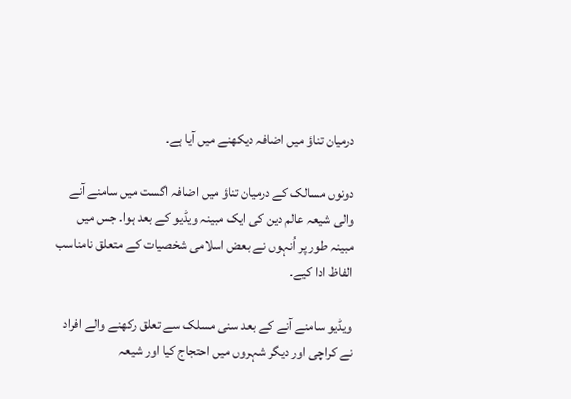درمیان تناؤ میں اضافہ دیکھنے میں آیا ہے۔

دونوں مسالک کے درمیان تناؤ میں اضافہ اگست میں سامنے آنے والی شیعہ عالم دین کی ایک مبینہ ویڈیو کے بعد ہوا۔ جس میں مبینہ طور پر اُنہوں نے بعض اسلامی شخصیات کے متعلق نامناسب الفاظ ادا کیے۔

ویڈیو سامنے آنے کے بعد سنی مسلک سے تعلق رکھنے والے افراد نے کراچی اور دیگر شہروں میں احتجاج کیا اور شیعہ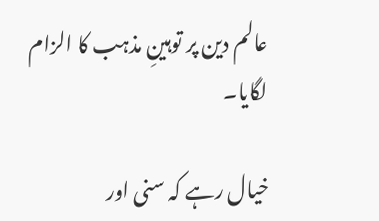عالم دین پر توہینِ مذہب کا الزام لگایا۔

خیال رہے کہ سنی اور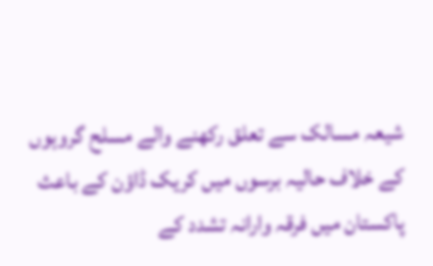شیعہ مسالک سے تعلق رکھنے والے مسلح گروہوں کے خلاف حالیہ برسوں میں کریک ڈاؤن کے باعث پاکستان میں فرقہ وارانہ تشدد کے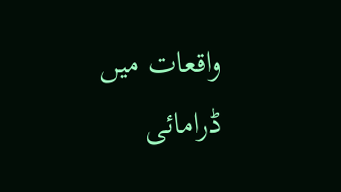واقعات میں ڈرامائی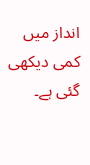انداز میں کمی دیکھی گئی ہے۔